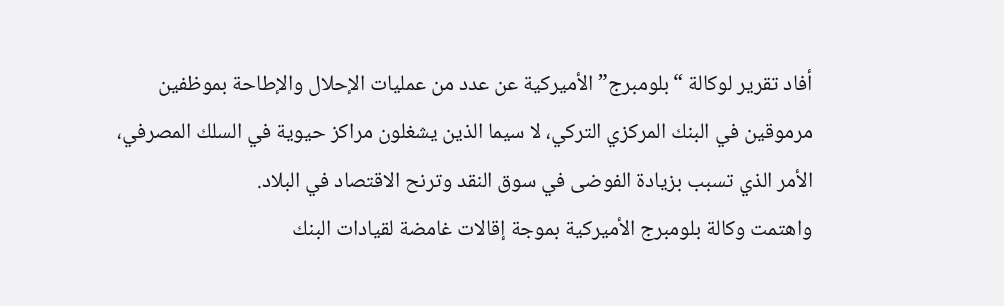أفاد تقرير لوكالة “بلومبرج” الأميركية عن عدد من عمليات الإحلال والإطاحة بموظفين مرموقين في البنك المركزي التركي، لا سيما الذين يشغلون مراكز حيوية في السلك المصرفي، الأمر الذي تسبب بزيادة الفوضى في سوق النقد وترنح الاقتصاد في البلاد.
واهتمت وكالة بلومبرج الأميركية بموجة إقالات غامضة لقيادات البنك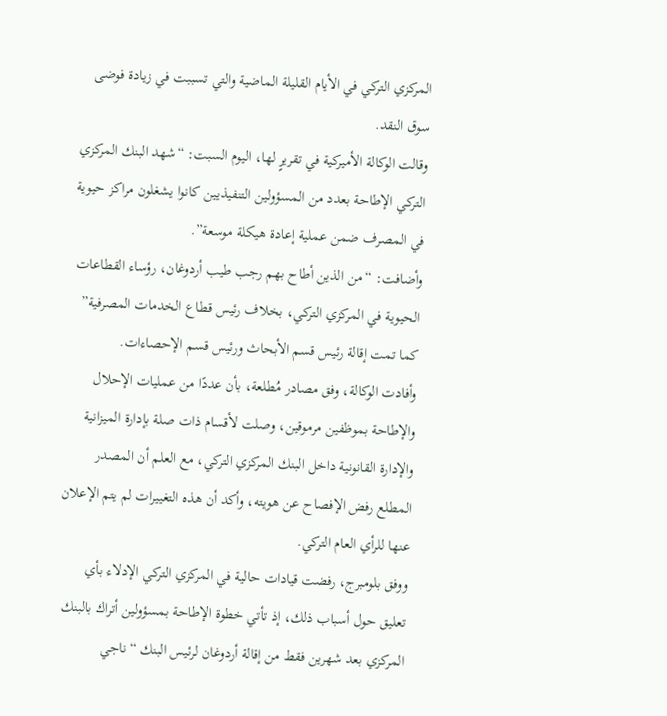المركزي التركي في الأيام القليلة الماضية والتي تسببت في زيادة فوضى سوق النقد.
وقالت الوكالة الأميركية في تقريرٍ لها، اليوم السبت: “شهد البنك المركزي التركي الإطاحة بعدد من المسؤولين التنفيذيين كانوا يشغلون مراكز حيوية في المصرف ضمن عملية إعادة هيكلة موسعة”.
وأضافت: “من الذين أطاح بهم رجب طيب أردوغان، رؤساء القطاعات الحيوية في المركزي التركي، بخلاف رئيس قطاع الخدمات المصرفية” كما تمت إقالة رئيس قسم الأبحاث ورئيس قسم الإحصاءات.
وأفادت الوكالة، وفق مصادر مُطلعة، بأن عددًا من عمليات الإحلال والإطاحة بموظفين مرموقين، وصلت لأقسام ذات صلة بإدارة الميزانية والإدارة القانونية داخل البنك المركزي التركي، مع العلم أن المصدر المطلع رفض الإفصاح عن هويته، وأكد أن هذه التغييرات لم يتم الإعلان عنها للرأي العام التركي.
ووفق بلومبرج، رفضت قيادات حالية في المركزي التركي الإدلاء بأي تعليق حول أسباب ذلك، إذ تأتي خطوة الإطاحة بمسؤولين أتراك بالبنك المركزي بعد شهرين فقط من إقالة أردوغان لرئيس البنك “ناجي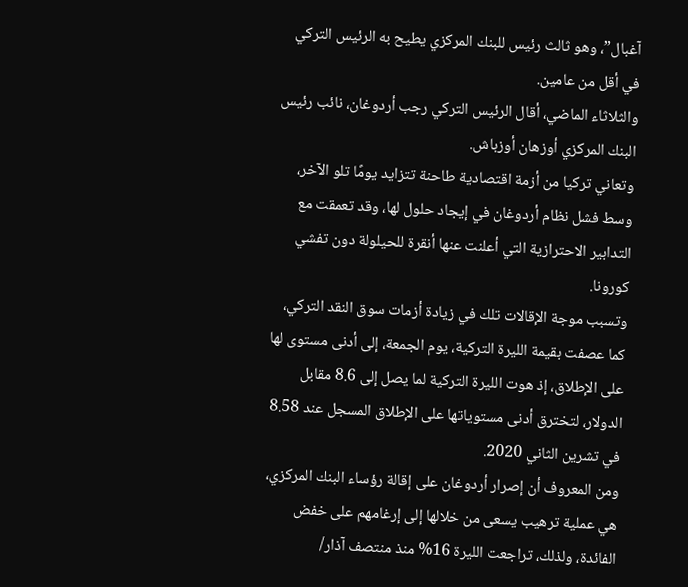آغبال”، وهو ثالث رئيس للبنك المركزي يطيح به الرئيس التركي في أقل من عامين.
والثلاثاء الماضي، أقال الرئيس التركي رجب أردوغان، نائب رئيس البنك المركزي أوزهان أوزباش.
وتعاني تركيا من أزمة اقتصادية طاحنة تتزايد يومًا تلو الآخر، وسط فشل نظام أردوغان في إيجاد حلول لها، وقد تعمقت مع التدابير الاحترازية التي أعلنت عنها أنقرة للحيلولة دون تفشي كورونا.
وتسبب موجة الإقالات تلك في زيادة أزمات سوق النقد التركي، كما عصفت بقيمة الليرة التركية، يوم الجمعة، إلى أدنى مستوى لها على الإطلاق، إذ هوت الليرة التركية لما يصل إلى 8.6 مقابل الدولار، لتخترق أدنى مستوياتها على الإطلاق المسجل عند 8.58 في تشرين الثاني 2020.
ومن المعروف أن إصرار أردوغان على إقالة رؤساء البنك المركزي، هي عملية ترهيب يسعى من خلالها إلى إرغامهم على خفض الفائدة، ولذلك، تراجعت الليرة 16% منذ منتصف آذار/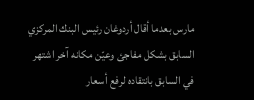مارس بعدما أقال أردوغان رئيس البنك المركزي السابق بشكل مفاجئ وعيّن مكانه آخر اشتهر في السابق بانتقاده لرفع أسعار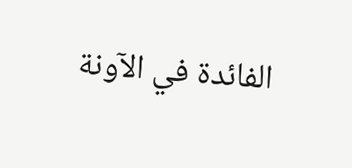الفائدة في الآونة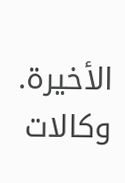الأخيرة.
وكالات